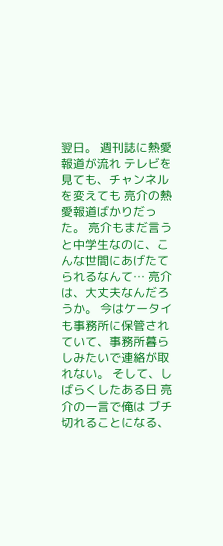翌日。 週刊誌に熱愛報道が流れ テレビを見ても、チャンネルを変えても 亮介の熱愛報道ばかりだった。 亮介もまだ言うと中学生なのに、こんな世間にあげたてられるなんて… 亮介は、大丈夫なんだろうか。 今はケータイも事務所に保管されていて、事務所暮らしみたいで連絡が取れない。 そして、しばらくしたある日 亮介の一言で俺は ブチ切れることになる、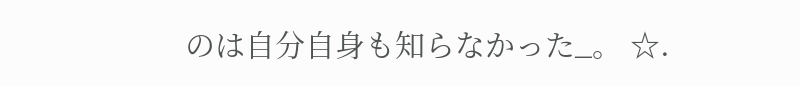のは自分自身も知らなかった_。 ☆.